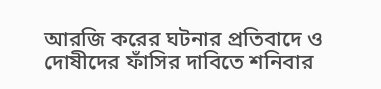আরজি করের ঘটনার প্রতিবাদে ও দোষীদের ফাঁসির দাবিতে শনিবার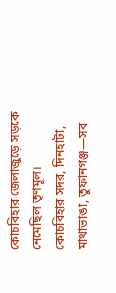কোচবিহার জেলাজুড়ে সড়কে নেমেছিল তৃণমূল।
কোচবিহার সদর, দিনহাটা, মাথাভাঙা, তুফানগঞ্জ—সব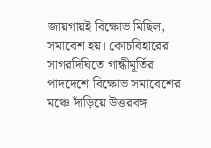জায়গায়ই বিক্ষোভ মিছিল, সমাবেশ হয়। কোচবিহারের সাগরদিঘিতে গান্ধীমূর্তির পাদদেশে বিক্ষোভ সমাবেশের মঞ্চে দাঁড়িয়ে উত্তরবঙ্গ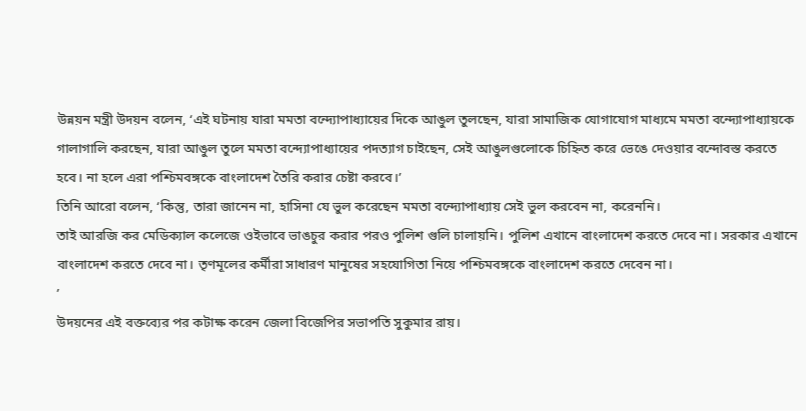উন্নয়ন মন্ত্রী উদয়ন বলেন, ‘এই ঘটনায় যারা মমতা বন্দ্যোপাধ্যায়ের দিকে আঙুল তুলছেন, যারা সামাজিক যোগাযোগ মাধ্যমে মমতা বন্দ্যোপাধ্যায়কে গালাগালি করছেন, যারা আঙুল তুলে মমতা বন্দ্যোপাধ্যায়ের পদত্যাগ চাইছেন, সেই আঙুলগুলোকে চিহ্নিত করে ভেঙে দেওয়ার বন্দোবস্ত করতে হবে। না হলে এরা পশ্চিমবঙ্গকে বাংলাদেশ তৈরি করার চেষ্টা করবে।’
তিনি আরো বলেন, ‘কিন্তু, তারা জানেন না, হাসিনা যে ভুল করেছেন মমতা বন্দ্যোপাধ্যায় সেই ভুল করবেন না, করেননি।
তাই আরজি কর মেডিক্যাল কলেজে ওইভাবে ভাঙচুর করার পরও পুলিশ গুলি চালায়নি। পুলিশ এখানে বাংলাদেশ করতে দেবে না। সরকার এখানে বাংলাদেশ করতে দেবে না। তৃণমূলের কর্মীরা সাধারণ মানুষের সহযোগিতা নিয়ে পশ্চিমবঙ্গকে বাংলাদেশ করতে দেবেন না।
’
উদয়নের এই বক্তব্যের পর কটাক্ষ করেন জেলা বিজেপির সভাপতি সুকুমার রায়।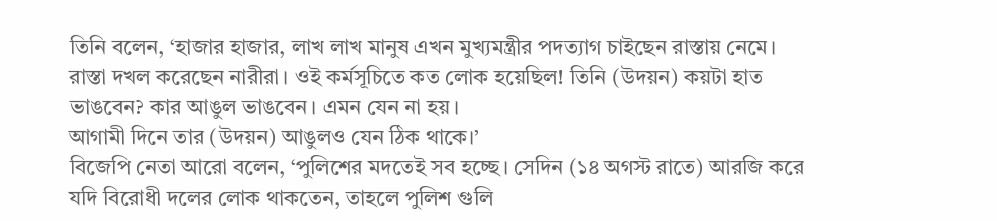তিনি বলেন, ‘হাজার হাজার, লাখ লাখ মানুষ এখন মুখ্যমন্ত্রীর পদত্যাগ চাইছেন রাস্তায় নেমে। রাস্তা দখল করেছেন নারীরা। ওই কর্মসূচিতে কত লোক হয়েছিল! তিনি (উদয়ন) কয়টা হাত ভাঙবেন? কার আঙুল ভাঙবেন। এমন যেন না হয়।
আগামী দিনে তার (উদয়ন) আঙুলও যেন ঠিক থাকে।’
বিজেপি নেতা আরো বলেন, ‘পুলিশের মদতেই সব হচ্ছে। সেদিন (১৪ অগস্ট রাতে) আরজি করে যদি বিরোধী দলের লোক থাকতেন, তাহলে পুলিশ গুলি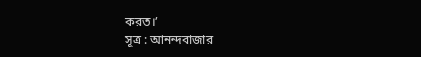করত।’
সূত্র : আনন্দবাজার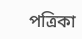পত্রিকা